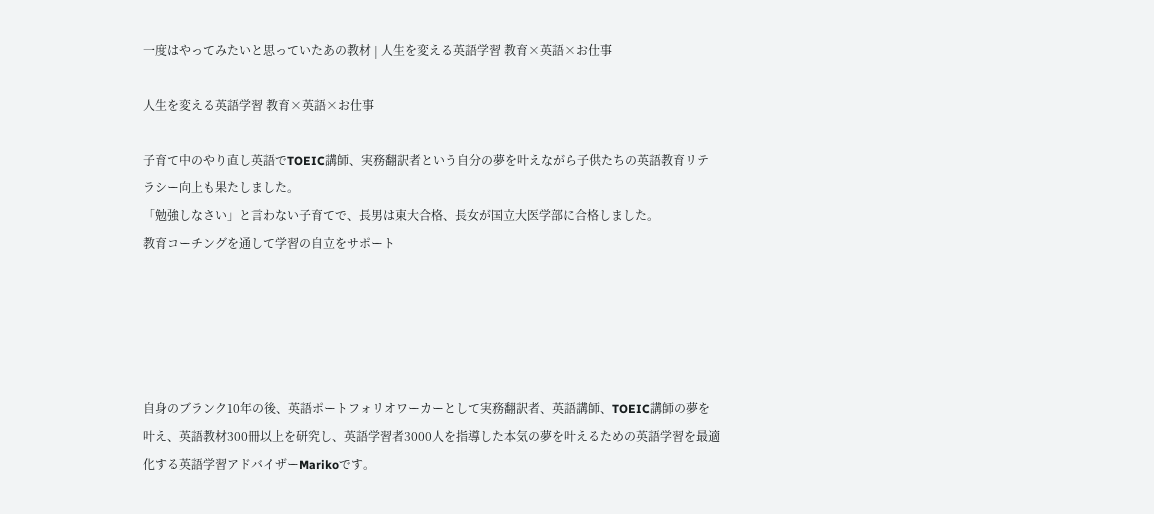一度はやってみたいと思っていたあの教材 | 人生を変える英語学習 教育×英語×お仕事

人生を変える英語学習 教育×英語×お仕事

子育て中のやり直し英語でTOEIC講師、実務翻訳者という自分の夢を叶えながら子供たちの英語教育リテラシー向上も果たしました。
「勉強しなさい」と言わない子育てで、長男は東大合格、長女が国立大医学部に合格しました。
教育コーチングを通して学習の自立をサポート





自身のブランク10年の後、英語ポートフォリオワーカーとして実務翻訳者、英語講師、TOEIC講師の夢を叶え、英語教材300冊以上を研究し、英語学習者3000人を指導した本気の夢を叶えるための英語学習を最適化する英語学習アドバイザーMarikoです。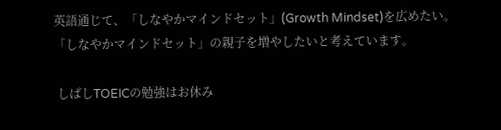英語通じて、「しなやかマインドセット」(Growth Mindset)を広めたい。「しなやかマインドセット」の親子を増やしたいと考えています。

 しばしTOEICの勉強はお休み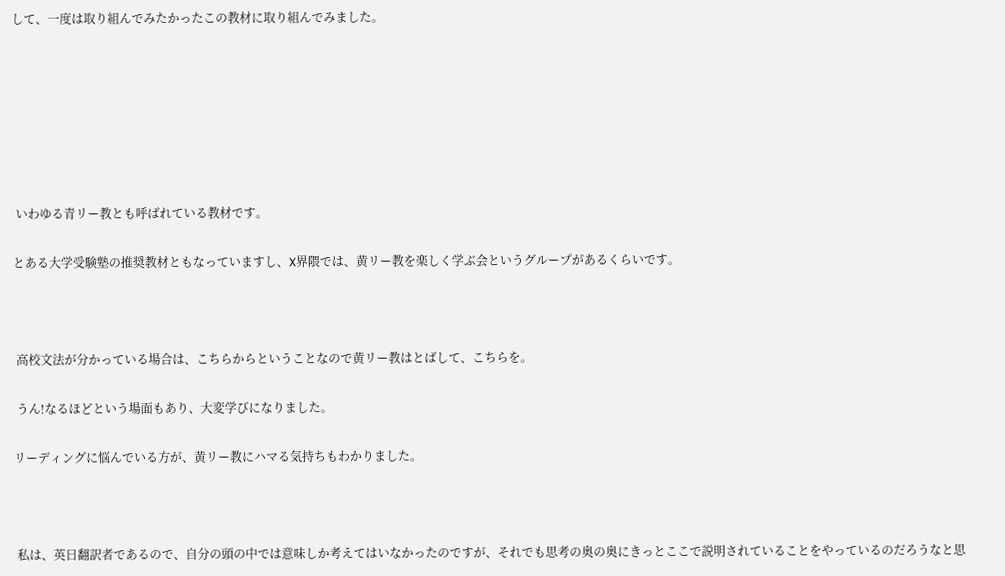して、一度は取り組んでみたかったこの教材に取り組んでみました。







 いわゆる青リー教とも呼ばれている教材です。

とある大学受験塾の推奨教材ともなっていますし、X界隈では、黄リー教を楽しく学ぶ会というグループがあるくらいです。



 高校文法が分かっている場合は、こちらからということなので黄リー教はとばして、こちらを。

 うん!なるほどという場面もあり、大変学びになりました。

リーディングに悩んでいる方が、黄リー教にハマる気持ちもわかりました。



 私は、英日翻訳者であるので、自分の頭の中では意味しか考えてはいなかったのですが、それでも思考の奥の奥にきっとここで説明されていることをやっているのだろうなと思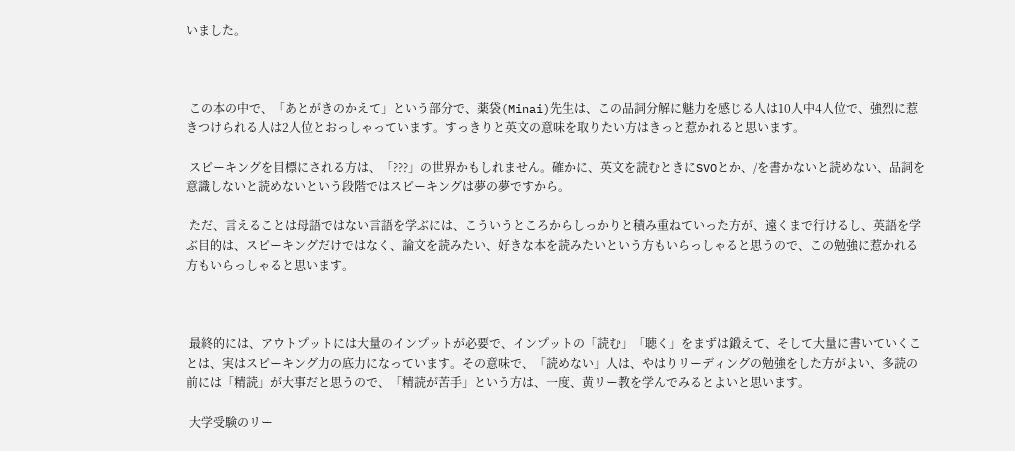いました。



 この本の中で、「あとがきのかえて」という部分で、薬袋(Minai)先生は、この品詞分解に魅力を感じる人は10人中4人位で、強烈に惹きつけられる人は2人位とおっしゃっています。すっきりと英文の意味を取りたい方はきっと惹かれると思います。

 スピーキングを目標にされる方は、「???」の世界かもしれません。確かに、英文を読むときにSVOとか、/を書かないと読めない、品詞を意識しないと読めないという段階ではスピーキングは夢の夢ですから。

 ただ、言えることは母語ではない言語を学ぶには、こういうところからしっかりと積み重ねていった方が、遠くまで行けるし、英語を学ぶ目的は、スピーキングだけではなく、論文を読みたい、好きな本を読みたいという方もいらっしゃると思うので、この勉強に惹かれる方もいらっしゃると思います。



 最終的には、アウトプットには大量のインプットが必要で、インプットの「読む」「聴く」をまずは鍛えて、そして大量に書いていくことは、実はスピーキング力の底力になっています。その意味で、「読めない」人は、やはりリーディングの勉強をした方がよい、多読の前には「精読」が大事だと思うので、「精読が苦手」という方は、一度、黄リー教を学んでみるとよいと思います。

 大学受験のリー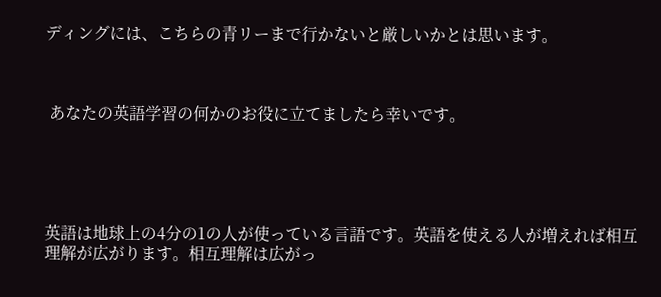ディングには、こちらの青リーまで行かないと厳しいかとは思います。



 あなたの英語学習の何かのお役に立てましたら幸いです。





英語は地球上の4分の1の人が使っている言語です。英語を使える人が増えれば相互理解が広がります。相互理解は広がっ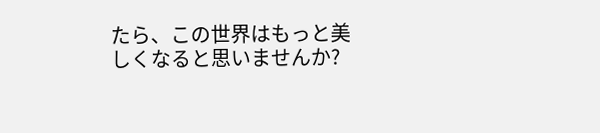たら、この世界はもっと美しくなると思いませんか?